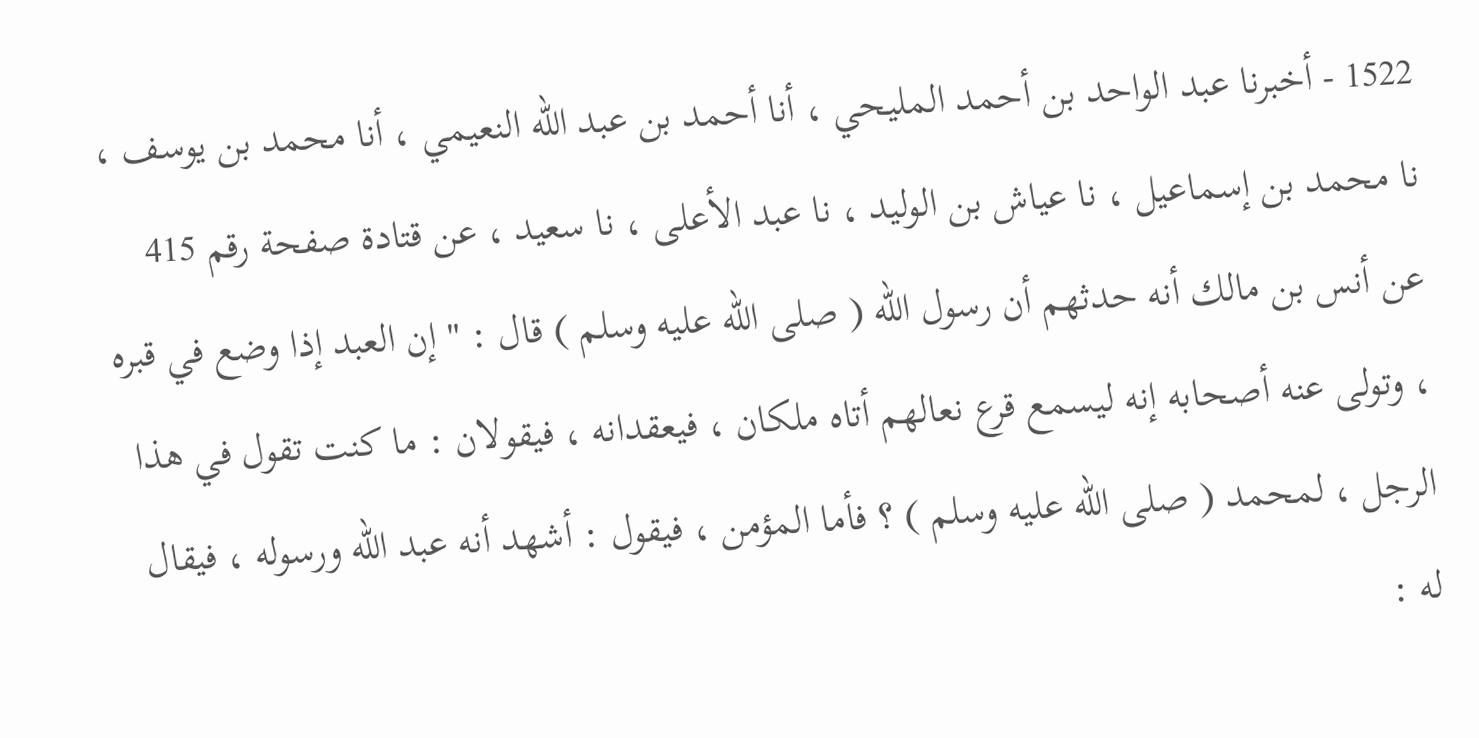1522 - أخبرنا عبد الواحد بن أحمد المليحي ، أنا أحمد بن عبد الله النعيمي ، أنا محمد بن يوسف ، نا محمد بن إسماعيل ، نا عياش بن الوليد ، نا عبد الأعلى ، نا سعيد ، عن قتادة صفحة رقم 415 عن أنس بن مالك أنه حدثهم أن رسول الله ( صلى الله عليه وسلم ) قال : " إن العبد إذا وضع في قبره ، وتولى عنه أصحابه إنه ليسمع قرع نعالهم أتاه ملكان ، فيعقدانه ، فيقولان : ما كنت تقول في هذا الرجل ، لمحمد ( صلى الله عليه وسلم ) ؟ فأما المؤمن ، فيقول : أشهد أنه عبد الله ورسوله ، فيقال له :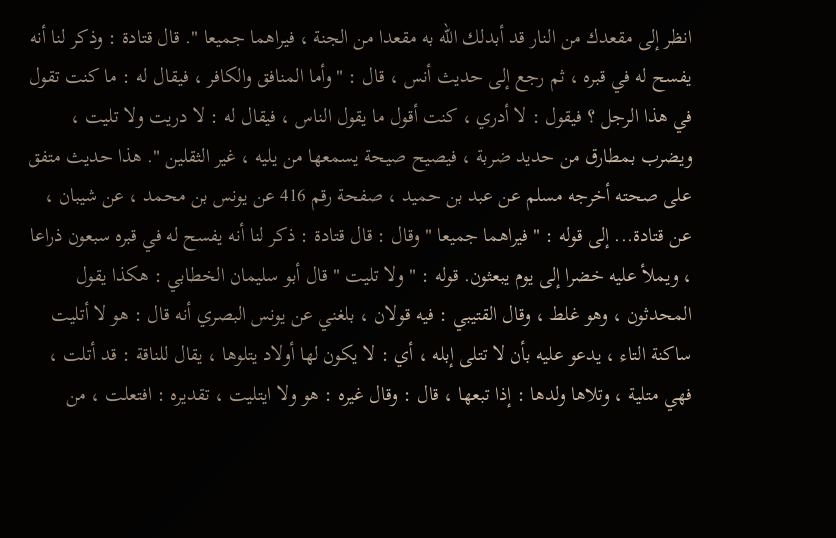انظر إلى مقعدك من النار قد أبدلك الله به مقعدا من الجنة ، فيراهما جميعا ". قال قتادة : وذكر لنا أنه يفسح له في قبره ، ثم رجع إلى حديث أنس ، قال : " وأما المنافق والكافر ، فيقال له : ما كنت تقول في هذا الرجل ؟ فيقول : لا أدري ، كنت أقول ما يقول الناس ، فيقال له : لا دريت ولا تليت ، ويضرب بمطارق من حديد ضربة ، فيصيح صيحة يسمعها من يليه ، غير الثقلين ". هذا حديث متفق على صحته أخرجه مسلم عن عبد بن حميد ، صفحة رقم 416 عن يونس بن محمد ، عن شيبان ، عن قتادة... إلى قوله : " فيراهما جميعا " وقال : قال قتادة : ذكر لنا أنه يفسح له في قبره سبعون ذراعا ، ويملأ عليه خضرا إلى يوم يبعثون. قوله : " ولا تليت " قال أبو سليمان الخطابي : هكذا يقول المحدثون ، وهو غلط ، وقال القتيبي : فيه قولان ، بلغني عن يونس البصري أنه قال : هو لا أتليت ساكنة التاء ، يدعو عليه بأن لا تتلى إبله ، أي : لا يكون لها أولاد يتلوها ، يقال للناقة : قد أتلت ، فهي متلية ، وتلاها ولدها : إذا تبعها ، قال : وقال غيره : هو ولا ايتليت ، تقديره : افتعلت ، من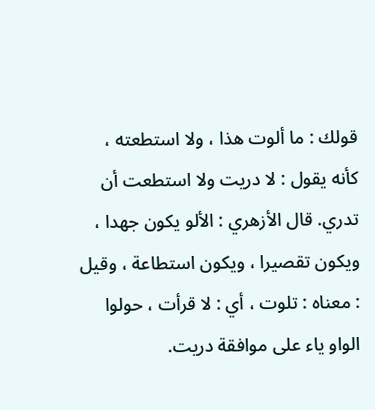قولك : ما ألوت هذا ، ولا استطعته ، كأنه يقول : لا دريت ولا استطعت أن تدري. قال الأزهري : الألو يكون جهدا ، ويكون تقصيرا ، ويكون استطاعة ، وقيل : معناه : تلوت ، أي : لا قرأت ، حولوا الواو ياء على موافقة دريت.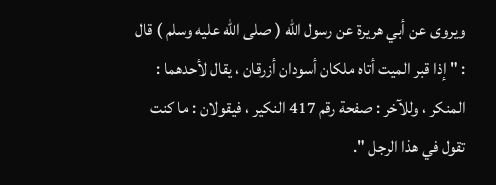ويروى عن أبي هريرة عن رسول الله ( صلى الله عليه وسلم ) قال : " إذا قبر الميت أتاه ملكان أسودان أزرقان ، يقال لأحدهما : المنكر ، وللآخر : صفحة رقم 417 النكير ، فيقولان : ما كنت تقول في هذا الرجل ".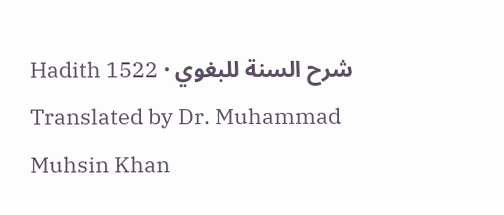شرح السنة للبغوي · Hadith 1522
Translated by Dr. Muhammad Muhsin Khan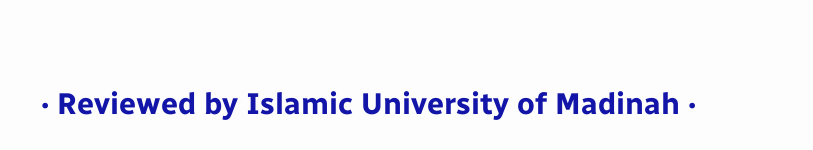· Reviewed by Islamic University of Madinah ·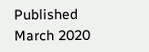Published March 2020